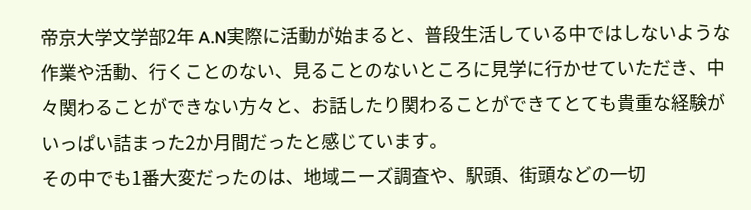帝京大学文学部2年 A.N実際に活動が始まると、普段生活している中ではしないような作業や活動、行くことのない、見ることのないところに見学に行かせていただき、中々関わることができない方々と、お話したり関わることができてとても貴重な経験がいっぱい詰まった2か月間だったと感じています。
その中でも1番大変だったのは、地域ニーズ調査や、駅頭、街頭などの一切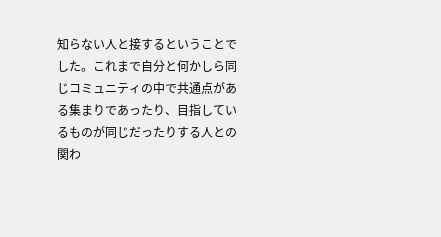知らない人と接するということでした。これまで自分と何かしら同じコミュニティの中で共通点がある集まりであったり、目指しているものが同じだったりする人との関わ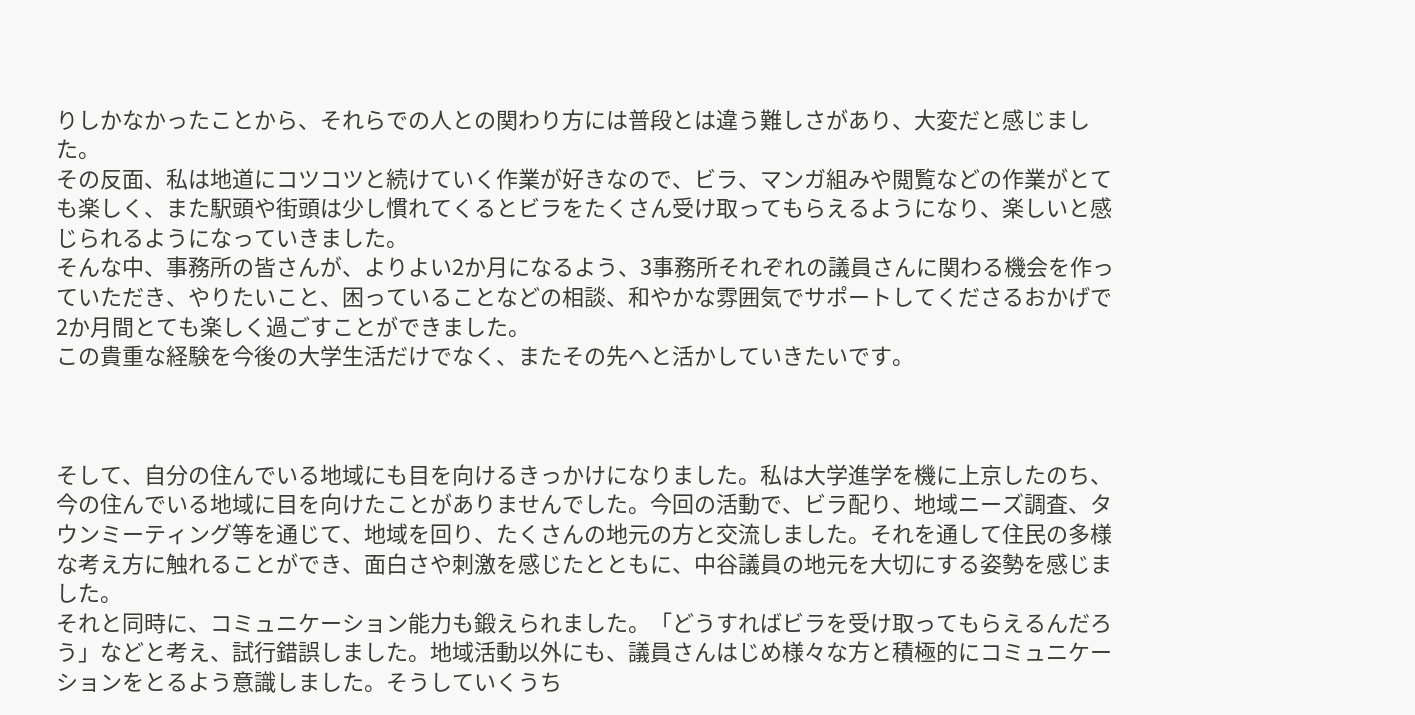りしかなかったことから、それらでの人との関わり方には普段とは違う難しさがあり、大変だと感じました。
その反面、私は地道にコツコツと続けていく作業が好きなので、ビラ、マンガ組みや閲覧などの作業がとても楽しく、また駅頭や街頭は少し慣れてくるとビラをたくさん受け取ってもらえるようになり、楽しいと感じられるようになっていきました。
そんな中、事務所の皆さんが、よりよい2か月になるよう、3事務所それぞれの議員さんに関わる機会を作っていただき、やりたいこと、困っていることなどの相談、和やかな雰囲気でサポートしてくださるおかげで2か月間とても楽しく過ごすことができました。
この貴重な経験を今後の大学生活だけでなく、またその先へと活かしていきたいです。



そして、自分の住んでいる地域にも目を向けるきっかけになりました。私は大学進学を機に上京したのち、今の住んでいる地域に目を向けたことがありませんでした。今回の活動で、ビラ配り、地域ニーズ調査、タウンミーティング等を通じて、地域を回り、たくさんの地元の方と交流しました。それを通して住民の多様な考え方に触れることができ、面白さや刺激を感じたとともに、中谷議員の地元を大切にする姿勢を感じました。
それと同時に、コミュニケーション能力も鍛えられました。「どうすればビラを受け取ってもらえるんだろう」などと考え、試行錯誤しました。地域活動以外にも、議員さんはじめ様々な方と積極的にコミュニケーションをとるよう意識しました。そうしていくうち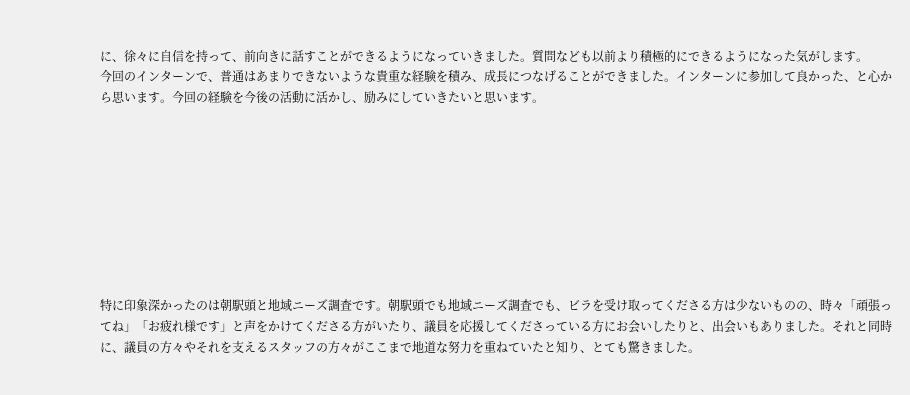に、徐々に自信を持って、前向きに話すことができるようになっていきました。質問なども以前より積極的にできるようになった気がします。
今回のインターンで、普通はあまりできないような貴重な経験を積み、成長につなげることができました。インターンに参加して良かった、と心から思います。今回の経験を今後の活動に活かし、励みにしていきたいと思います。









特に印象深かったのは朝駅頭と地域ニーズ調査です。朝駅頭でも地域ニーズ調査でも、ビラを受け取ってくださる方は少ないものの、時々「頑張ってね」「お疲れ様です」と声をかけてくださる方がいたり、議員を応援してくださっている方にお会いしたりと、出会いもありました。それと同時に、議員の方々やそれを支えるスタッフの方々がここまで地道な努力を重ねていたと知り、とても驚きました。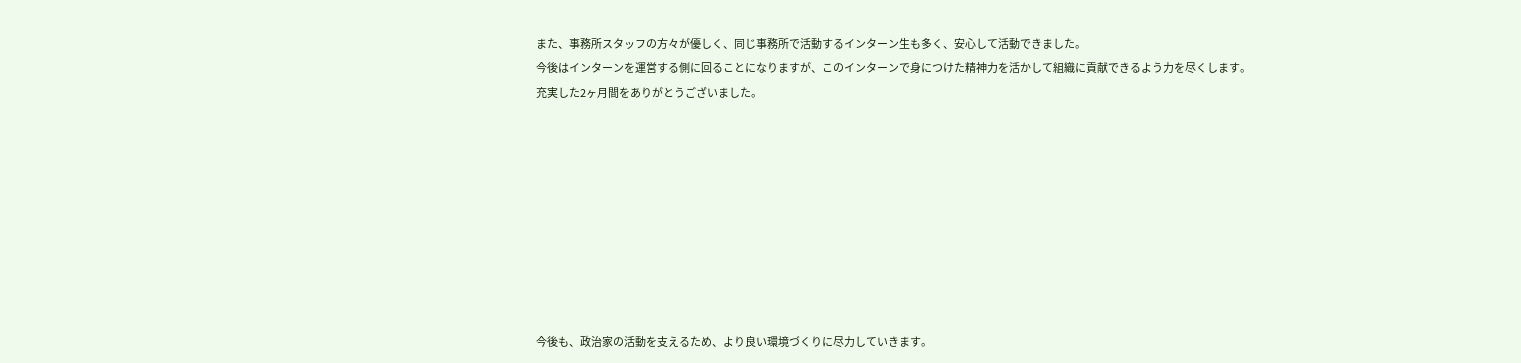また、事務所スタッフの方々が優しく、同じ事務所で活動するインターン生も多く、安心して活動できました。
今後はインターンを運営する側に回ることになりますが、このインターンで身につけた精神力を活かして組織に貢献できるよう力を尽くします。
充実した2ヶ月間をありがとうございました。









今後も、政治家の活動を支えるため、より良い環境づくりに尽力していきます。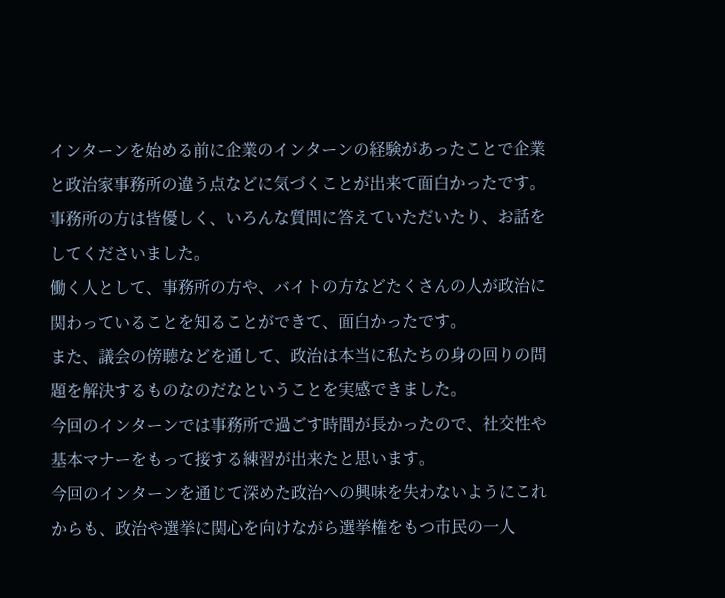インターンを始める前に企業のインターンの経験があったことで企業と政治家事務所の違う点などに気づくことが出来て面白かったです。
事務所の方は皆優しく、いろんな質問に答えていただいたり、お話をしてくださいました。
働く人として、事務所の方や、バイトの方などたくさんの人が政治に関わっていることを知ることができて、面白かったです。
また、議会の傍聴などを通して、政治は本当に私たちの身の回りの問題を解決するものなのだなということを実感できました。
今回のインターンでは事務所で過ごす時間が長かったので、社交性や基本マナーをもって接する練習が出来たと思います。
今回のインターンを通じて深めた政治への興味を失わないようにこれからも、政治や選挙に関心を向けながら選挙権をもつ市民の一人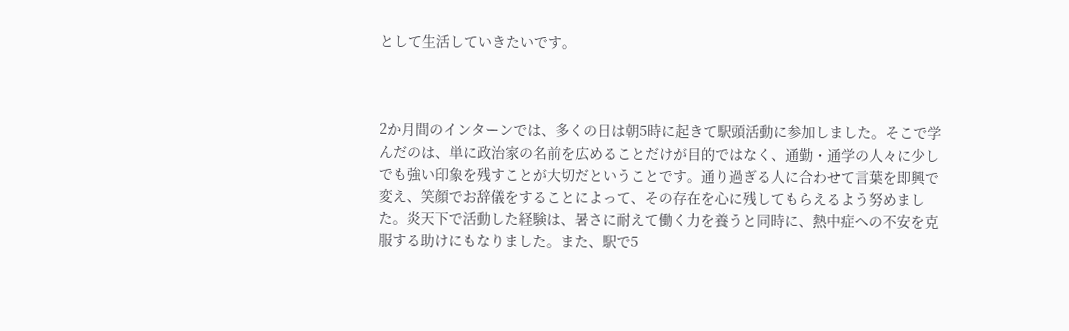として生活していきたいです。



2か月間のインターンでは、多くの日は朝5時に起きて駅頭活動に参加しました。そこで学んだのは、単に政治家の名前を広めることだけが目的ではなく、通勤・通学の人々に少しでも強い印象を残すことが大切だということです。通り過ぎる人に合わせて言葉を即興で変え、笑顔でお辞儀をすることによって、その存在を心に残してもらえるよう努めました。炎天下で活動した経験は、暑さに耐えて働く力を養うと同時に、熱中症への不安を克服する助けにもなりました。また、駅で5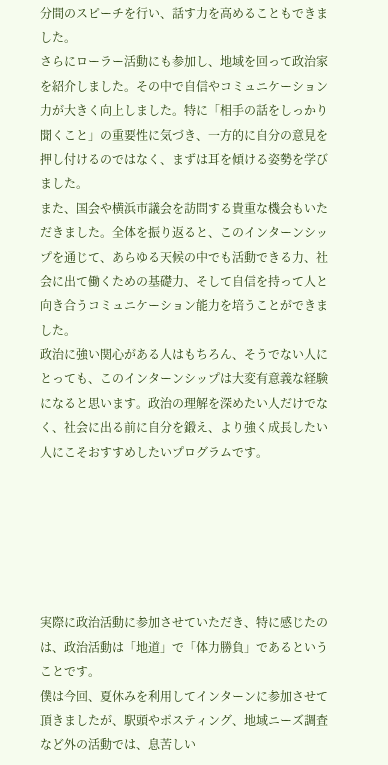分間のスピーチを行い、話す力を高めることもできました。
さらにローラー活動にも参加し、地域を回って政治家を紹介しました。その中で自信やコミュニケーション力が大きく向上しました。特に「相手の話をしっかり聞くこと」の重要性に気づき、一方的に自分の意見を押し付けるのではなく、まずは耳を傾ける姿勢を学びました。
また、国会や横浜市議会を訪問する貴重な機会もいただきました。全体を振り返ると、このインターンシップを通じて、あらゆる天候の中でも活動できる力、社会に出て働くための基礎力、そして自信を持って人と向き合うコミュニケーション能力を培うことができました。
政治に強い関心がある人はもちろん、そうでない人にとっても、このインターンシップは大変有意義な経験になると思います。政治の理解を深めたい人だけでなく、社会に出る前に自分を鍛え、より強く成長したい人にこそおすすめしたいプログラムです。






実際に政治活動に参加させていただき、特に感じたのは、政治活動は「地道」で「体力勝負」であるということです。
僕は今回、夏休みを利用してインターンに参加させて頂きましたが、駅頭やポスティング、地域ニーズ調査など外の活動では、息苦しい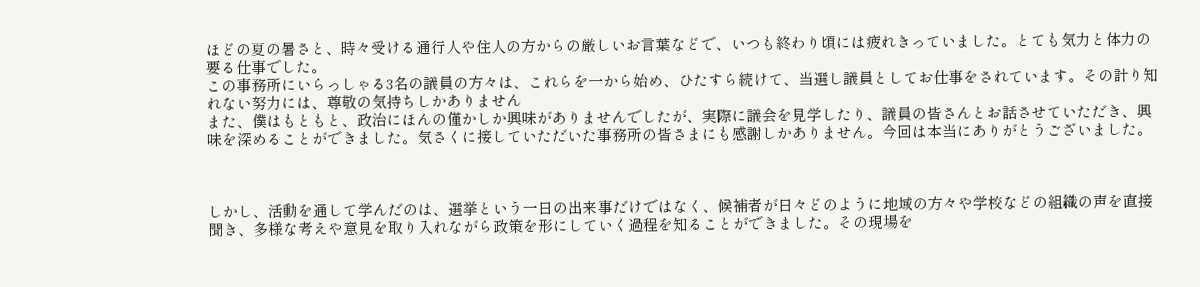ほどの夏の暑さと、時々受ける通行人や住人の方からの厳しいお言葉などで、いつも終わり頃には疲れきっていました。とても気力と体力の要る仕事でした。
この事務所にいらっしゃる3名の議員の方々は、これらを一から始め、ひたすら続けて、当選し議員としてお仕事をされています。その計り知れない努力には、尊敬の気持ちしかありません
また、僕はもともと、政治にほんの僅かしか興味がありませんでしたが、実際に議会を見学したり、議員の皆さんとお話させていただき、興味を深めることができました。気さくに接していただいた事務所の皆さまにも感謝しかありません。今回は本当にありがとうございました。



しかし、活動を通して学んだのは、選挙という一日の出来事だけではなく、候補者が日々どのように地域の方々や学校などの組織の声を直接聞き、多様な考えや意見を取り入れながら政策を形にしていく過程を知ることができました。その現場を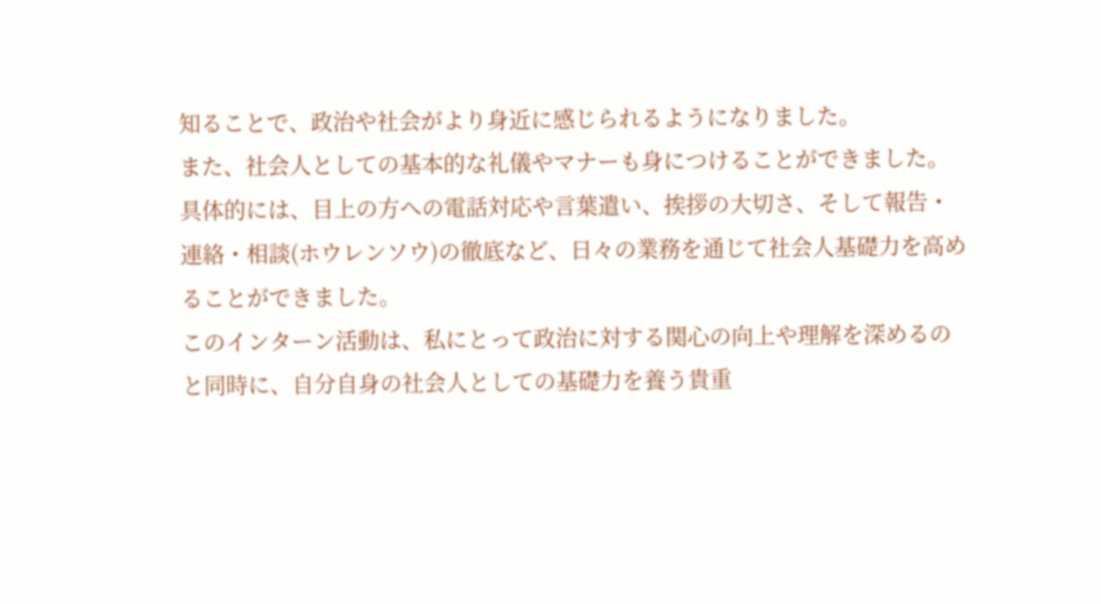知ることで、政治や社会がより身近に感じられるようになりました。
また、社会人としての基本的な礼儀やマナーも身につけることができました。具体的には、目上の方への電話対応や言葉遣い、挨拶の大切さ、そして報告・連絡・相談(ホウレンソウ)の徹底など、日々の業務を通じて社会人基礎力を高めることができました。
このインターン活動は、私にとって政治に対する関心の向上や理解を深めるのと同時に、自分自身の社会人としての基礎力を養う貴重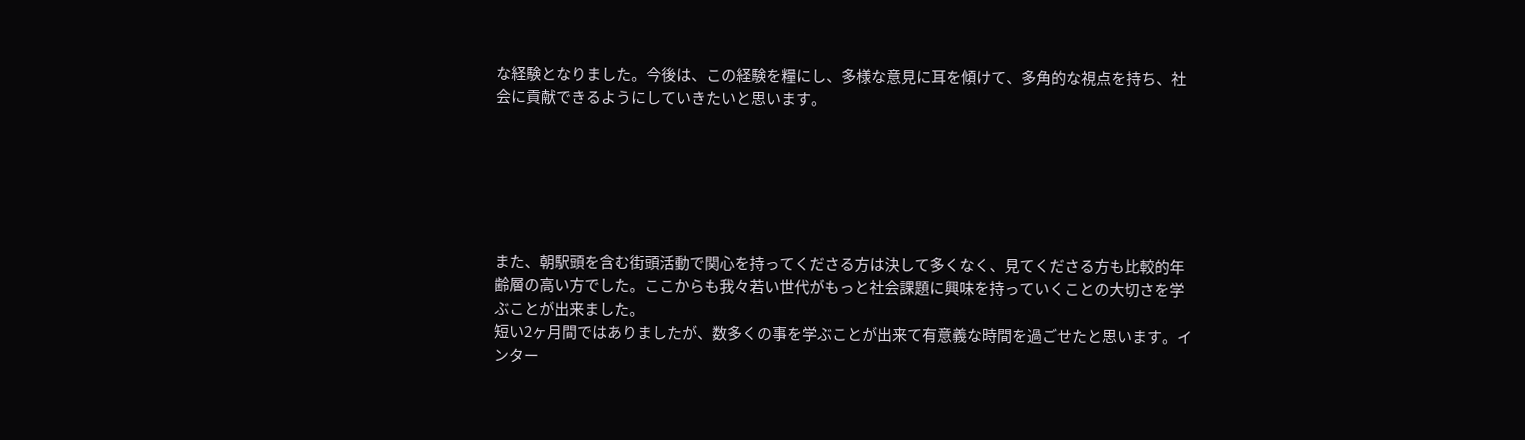な経験となりました。今後は、この経験を糧にし、多様な意見に耳を傾けて、多角的な視点を持ち、社会に貢献できるようにしていきたいと思います。






また、朝駅頭を含む街頭活動で関心を持ってくださる方は決して多くなく、見てくださる方も比較的年齢層の高い方でした。ここからも我々若い世代がもっと社会課題に興味を持っていくことの大切さを学ぶことが出来ました。
短い2ヶ月間ではありましたが、数多くの事を学ぶことが出来て有意義な時間を過ごせたと思います。インター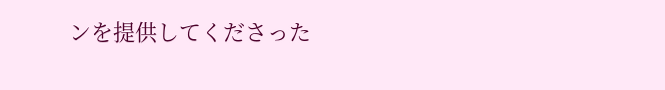ンを提供してくださった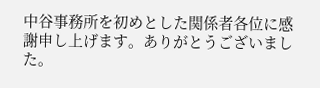中谷事務所を初めとした関係者各位に感謝申し上げます。ありがとうございました。